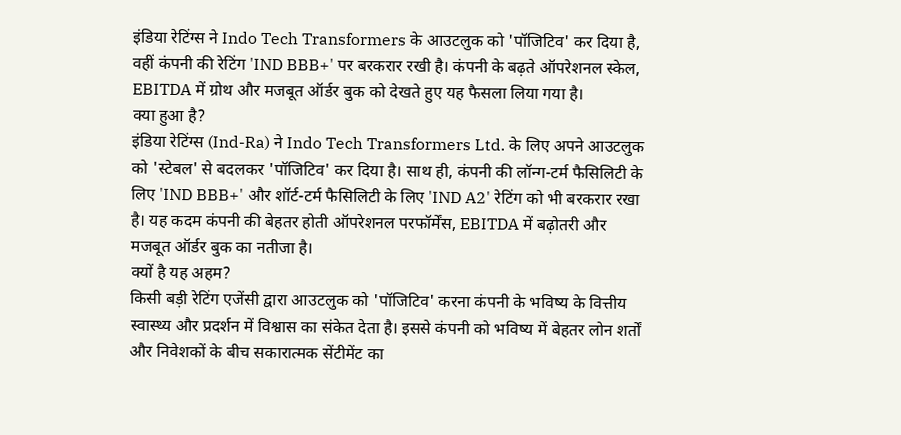इंडिया रेटिंग्स ने Indo Tech Transformers के आउटलुक को 'पॉजिटिव' कर दिया है, वहीं कंपनी की रेटिंग 'IND BBB+' पर बरकरार रखी है। कंपनी के बढ़ते ऑपरेशनल स्केल, EBITDA में ग्रोथ और मजबूत ऑर्डर बुक को देखते हुए यह फैसला लिया गया है।
क्या हुआ है?
इंडिया रेटिंग्स (Ind-Ra) ने Indo Tech Transformers Ltd. के लिए अपने आउटलुक को 'स्टेबल' से बदलकर 'पॉजिटिव' कर दिया है। साथ ही, कंपनी की लॉन्ग-टर्म फैसिलिटी के लिए 'IND BBB+' और शॉर्ट-टर्म फैसिलिटी के लिए 'IND A2' रेटिंग को भी बरकरार रखा है। यह कदम कंपनी की बेहतर होती ऑपरेशनल परफॉर्मेंस, EBITDA में बढ़ोतरी और मजबूत ऑर्डर बुक का नतीजा है।
क्यों है यह अहम?
किसी बड़ी रेटिंग एजेंसी द्वारा आउटलुक को 'पॉजिटिव' करना कंपनी के भविष्य के वित्तीय स्वास्थ्य और प्रदर्शन में विश्वास का संकेत देता है। इससे कंपनी को भविष्य में बेहतर लोन शर्तों और निवेशकों के बीच सकारात्मक सेंटीमेंट का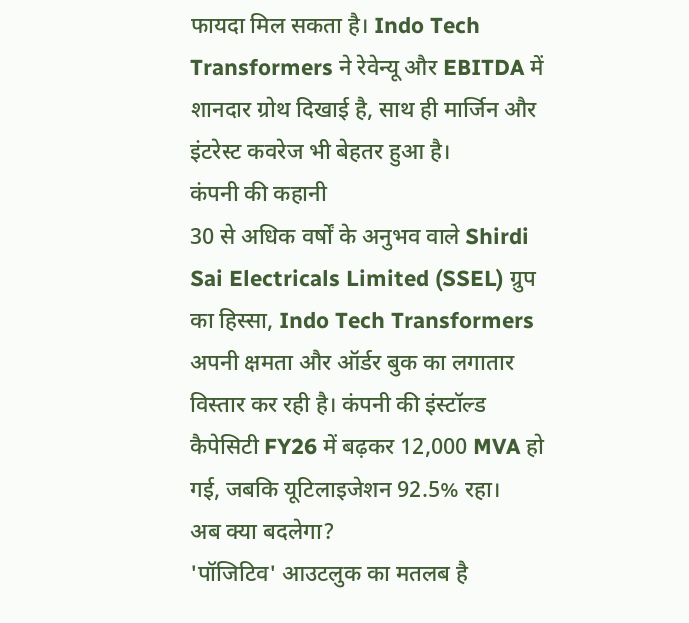फायदा मिल सकता है। Indo Tech Transformers ने रेवेन्यू और EBITDA में शानदार ग्रोथ दिखाई है, साथ ही मार्जिन और इंटरेस्ट कवरेज भी बेहतर हुआ है।
कंपनी की कहानी
30 से अधिक वर्षों के अनुभव वाले Shirdi Sai Electricals Limited (SSEL) ग्रुप का हिस्सा, Indo Tech Transformers अपनी क्षमता और ऑर्डर बुक का लगातार विस्तार कर रही है। कंपनी की इंस्टॉल्ड कैपेसिटी FY26 में बढ़कर 12,000 MVA हो गई, जबकि यूटिलाइजेशन 92.5% रहा।
अब क्या बदलेगा?
'पॉजिटिव' आउटलुक का मतलब है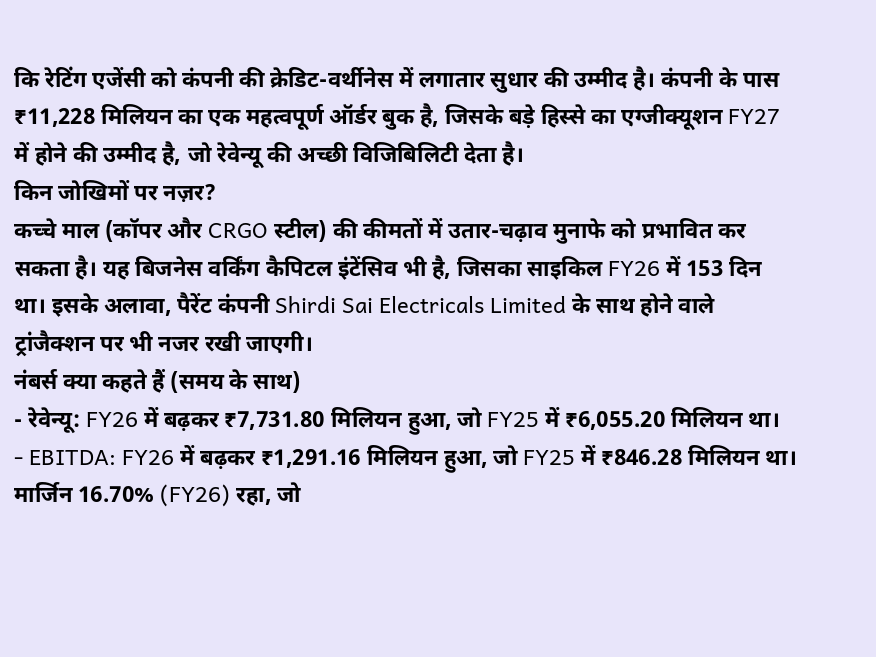कि रेटिंग एजेंसी को कंपनी की क्रेडिट-वर्थीनेस में लगातार सुधार की उम्मीद है। कंपनी के पास ₹11,228 मिलियन का एक महत्वपूर्ण ऑर्डर बुक है, जिसके बड़े हिस्से का एग्जीक्यूशन FY27 में होने की उम्मीद है, जो रेवेन्यू की अच्छी विजिबिलिटी देता है।
किन जोखिमों पर नज़र?
कच्चे माल (कॉपर और CRGO स्टील) की कीमतों में उतार-चढ़ाव मुनाफे को प्रभावित कर सकता है। यह बिजनेस वर्किंग कैपिटल इंटेंसिव भी है, जिसका साइकिल FY26 में 153 दिन था। इसके अलावा, पैरेंट कंपनी Shirdi Sai Electricals Limited के साथ होने वाले ट्रांजैक्शन पर भी नजर रखी जाएगी।
नंबर्स क्या कहते हैं (समय के साथ)
- रेवेन्यू: FY26 में बढ़कर ₹7,731.80 मिलियन हुआ, जो FY25 में ₹6,055.20 मिलियन था।
- EBITDA: FY26 में बढ़कर ₹1,291.16 मिलियन हुआ, जो FY25 में ₹846.28 मिलियन था। मार्जिन 16.70% (FY26) रहा, जो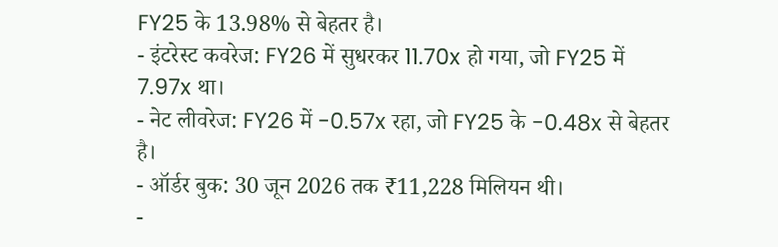FY25 के 13.98% से बेहतर है।
- इंटरेस्ट कवरेज: FY26 में सुधरकर 11.70x हो गया, जो FY25 में 7.97x था।
- नेट लीवरेज: FY26 में -0.57x रहा, जो FY25 के -0.48x से बेहतर है।
- ऑर्डर बुक: 30 जून 2026 तक ₹11,228 मिलियन थी।
-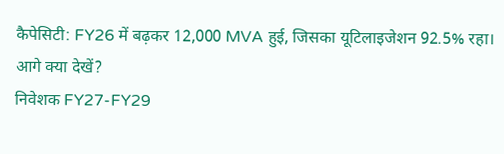कैपेसिटी: FY26 में बढ़कर 12,000 MVA हुई, जिसका यूटिलाइजेशन 92.5% रहा।
आगे क्या देखें?
निवेशक FY27-FY29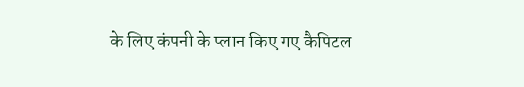के लिए कंपनी के प्लान किए गए कैपिटल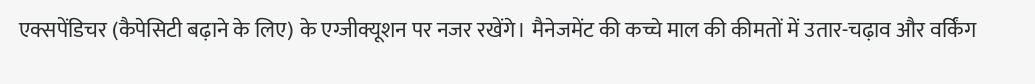एक्सपेंडिचर (कैपेसिटी बढ़ाने के लिए) के एग्जीक्यूशन पर नजर रखेंगे। मैनेजमेंट की कच्चे माल की कीमतों में उतार-चढ़ाव और वर्किंग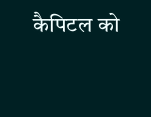कैपिटल को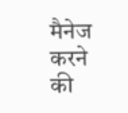मैनेज करने की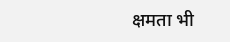क्षमता भी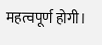महत्वपूर्ण होगी।